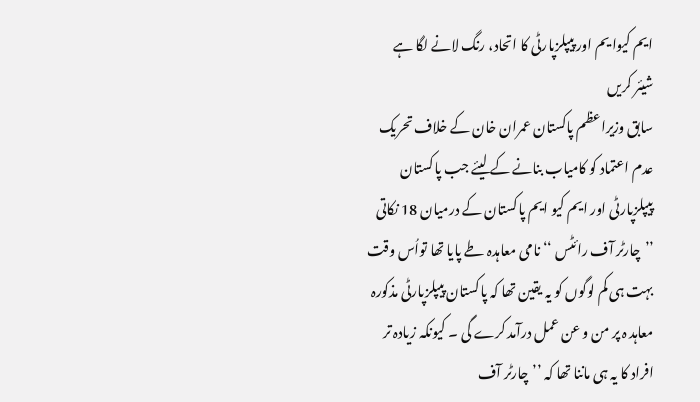ایم کیوا یم اور پیپلزپارٹی کا اتحاد، رنگ لانے لگا ہے
شیئر کریں
سابق وزیراعظم پاکستان عمران خان کے خلاف تحریک عدم اعتماد کو کامیاب بنانے کے لیئے جب پاکستان پیپلزپارٹی اور ایم کیو ایم پاکستان کے درمیان 18 نکاتی ’’چارٹر آف رائٹس ‘‘ نامی معاہدہ طے پایا تھا تواُس وقت بہت ہی کم لوگوں کو یہ یقین تھا کہ پاکستان پیپلزپارٹی مذکورہ معاہد ہ پر من و عن عمل درآمد کرے گی ۔ کیونکہ زیادہ تر افراد کا یہ ہی ماننا تھا کہ ’’چارٹر آف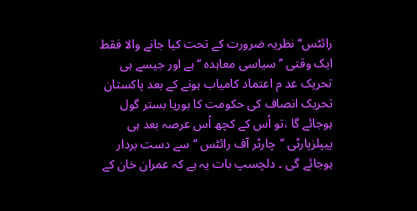رائٹس‘‘نظریہ ضرورت کے تحت کیا جانے والا فقط ایک وقتی ’’سیاسی معاہدہ ‘‘ہے اور جیسے ہی تحریک عد م اعتماد کامیاب ہونے کے بعد پاکستان تحریک انصاف کی حکومت کا بوریا بستر گول ہوجائے گا ،تو اُس کے کچھ اُس عرصہ بعد ہی پیپلزپارٹی ’’چارٹر آف رائٹس ‘‘ سے دست بردار ہوجائے گی ۔ دلچسپ بات یہ ہے کہ عمران خان کے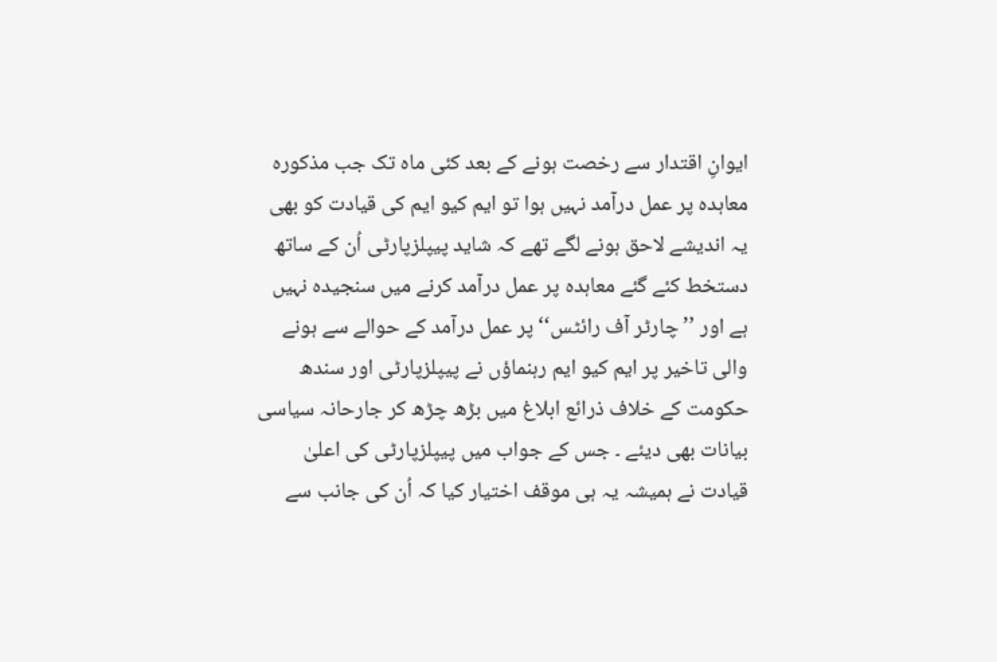ایوانِ اقتدار سے رخصت ہونے کے بعد کئی ماہ تک جب مذکورہ معاہدہ پر عمل درآمد نہیں ہوا تو ایم کیو ایم کی قیادت کو بھی یہ اندیشے لاحق ہونے لگے تھے کہ شاید پیپلزپارٹی اُن کے ساتھ دستخط کئے گئے معاہدہ پر عمل درآمد کرنے میں سنجیدہ نہیں ہے اور ’’چارٹر آف رائٹس‘‘ پر عمل درآمد کے حوالے سے ہونے والی تاخیر پر ایم کیو ایم رہنماؤں نے پیپلزپارٹی اور سندھ حکومت کے خلاف ذرائع ابلاغ میں بڑھ چڑھ کر جارحانہ سیاسی بیانات بھی دیئے ۔ جس کے جواب میں پیپلزپارٹی کی اعلیٰ قیادت نے ہمیشہ یہ ہی موقف اختیار کیا کہ اُن کی جانب سے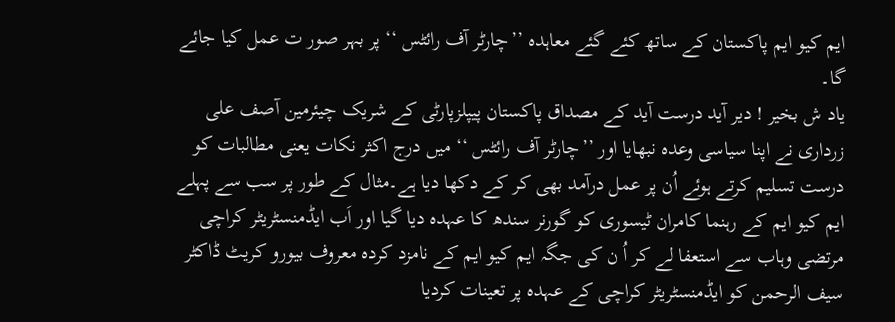ایم کیو ایم پاکستان کے ساتھ کئے گئے معاہدہ ’’چارٹر آف رائٹس ‘‘ پر بہر صور ت عمل کیا جائے گا۔
یاد ش بخیر ! دیر آید درست آید کے مصداق پاکستان پیپلزپارٹی کے شریک چیئرمین آصف علی زرداری نے اپنا سیاسی وعدہ نبھایا اور ’’چارٹر آف رائٹس ‘‘ میں درج اکثر نکات یعنی مطالبات کو درست تسلیم کرتے ہوئے اُن پر عمل درآمد بھی کر کے دکھا دیا ہے۔مثال کے طور پر سب سے پہلے ایم کیو ایم کے رہنما کامران ٹیسوری کو گورنر سندھ کا عہدہ دیا گیا اور اَب ایڈمنسٹریٹر کراچی مرتضی وہاب سے استعفا لے کر اُ ن کی جگہ ایم کیو ایم کے نامزد کردہ معروف بیورو کریٹ ڈاکٹر سیف الرحمن کو ایڈمنسٹریٹر کراچی کے عہدہ پر تعینات کردیا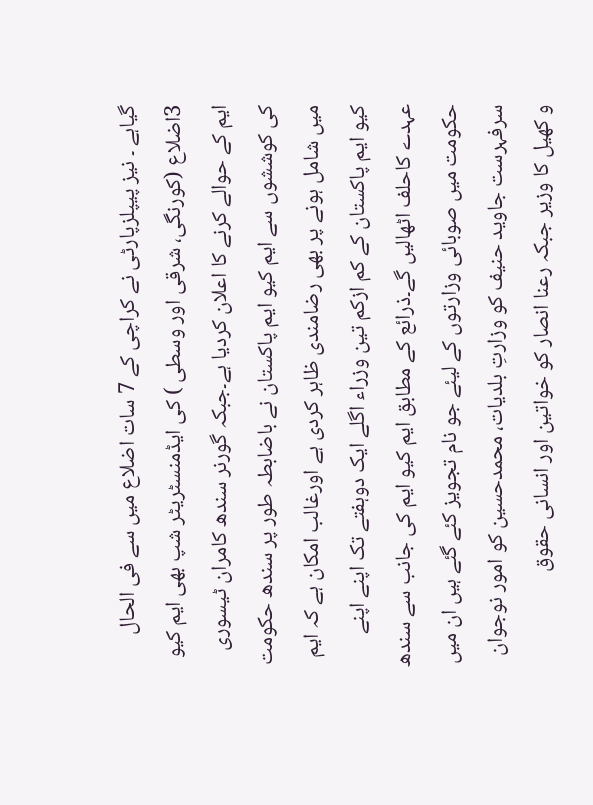گیاہے ۔ نیز پیپلزپارٹی نے کراچی کے 7 سات اضلاع میں سے فی الحال 3اضلاع (کورنگی، شرقی اور وسطی ) کی ایڈمنسٹریٹر شپ بھی ایم کیو ایم کے حوالے کرنے کا اعلان کردیا ہے۔جبکہ گورنر سندھ کامران ٹیسوری کی کوششوں سے ایم کیو ایم پاکستان نے باضابطہ طور پر سندھ حکومت میں شامل ہونے پر بھی رضامندی ظاہر کردی ہے اورغالب امکان ہے کہ ایم کیو ایم پاکستان کے کم ازکم تین وزراء اگلے ایک دوہفتے تک اپنے اپنے عہدے کاحلف اٹھالیں گے۔ذرائع کے مطابق ایم کیو ایم کی جانب سے سندھ حکومت میں صوبائی وزارتوں کے لیئے جو نام تجویز کئے گئے ہیں ان میں سرفہرست جاوید حنیف کو وزارتِ بلدیات، محمدحسین کو امور نوجوان و کھیل کا وزیر جبکہ رعنا انصار کو خواتین اور انسانی حقوق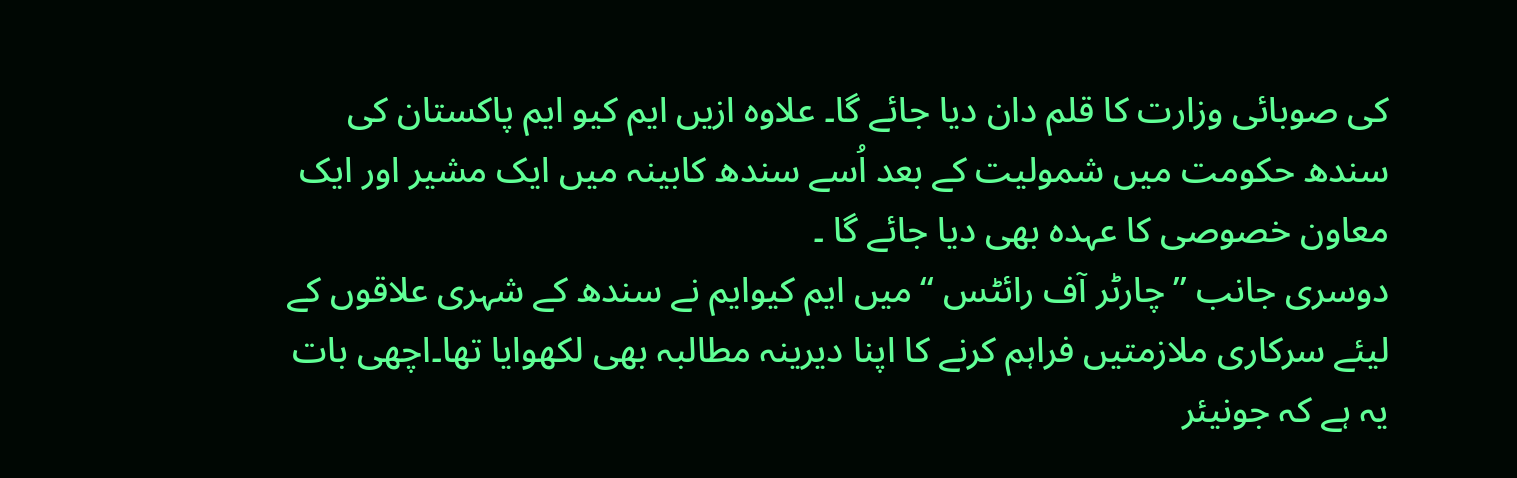کی صوبائی وزارت کا قلم دان دیا جائے گا۔ علاوہ ازیں ایم کیو ایم پاکستان کی سندھ حکومت میں شمولیت کے بعد اُسے سندھ کابینہ میں ایک مشیر اور ایک معاون خصوصی کا عہدہ بھی دیا جائے گا ۔
دوسری جانب ’’چارٹر آف رائٹس ‘‘میں ایم کیوایم نے سندھ کے شہری علاقوں کے لیئے سرکاری ملازمتیں فراہم کرنے کا اپنا دیرینہ مطالبہ بھی لکھوایا تھا۔اچھی بات یہ ہے کہ جونیئر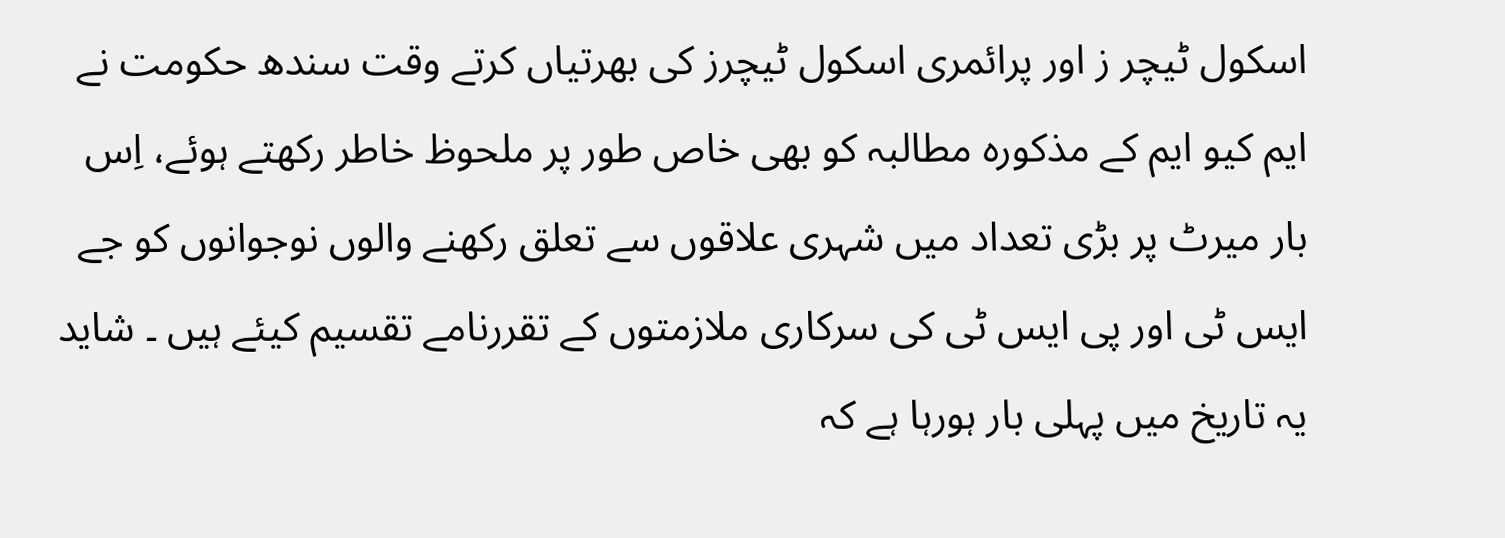اسکول ٹیچر ز اور پرائمری اسکول ٹیچرز کی بھرتیاں کرتے وقت سندھ حکومت نے ایم کیو ایم کے مذکورہ مطالبہ کو بھی خاص طور پر ملحوظ خاطر رکھتے ہوئے، اِس بار میرٹ پر بڑی تعداد میں شہری علاقوں سے تعلق رکھنے والوں نوجوانوں کو جے ایس ٹی اور پی ایس ٹی کی سرکاری ملازمتوں کے تقررنامے تقسیم کیئے ہیں ۔ شاید یہ تاریخ میں پہلی بار ہورہا ہے کہ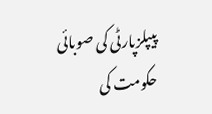پیپلزپارٹی کی صوبائی حکومت کی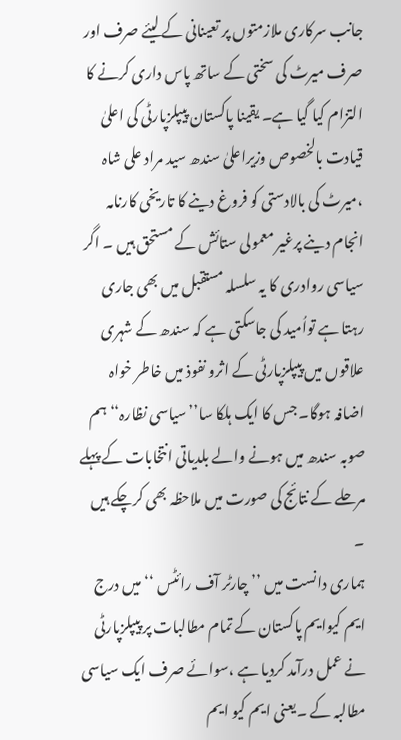جانب سرکاری ملازمتوں پر تعینانی کے لیئے صرف اور صرف میرٹ کی سختی کے ساتھ پاس داری کرنے کا التزام کیا گیا ہے۔ یقینا پاکستان پیپلزپارٹی کی اعلیٰ قیادت بالخصوص وزیراعلیٰ سندھ سید مراد علی شاہ ،میرٹ کی بالادستی کو فروغ دینے کا تاریخی کارنامہ انجام دینے پرغیر معمولی ستائش کے مستحق ہیں ۔ اگر سیاسی روادری کا یہ سلسلہ مستقبل میں بھی جاری رہتا ہے تواُمید کی جاسکتی ہے کہ سندھ کے شہری علاقوں میں پیپلزپارٹی کے اثرو نفوذ میں خاطر خواہ اضافہ ہوگا۔ جس کا ایک ہلکا سا’’سیاسی نظارہ‘‘ ہم صوبہ سندھ میں ہونے والے بلدیاتی انتخابات کے پہلے مرحلے کے نتائج کی صورت میں ملاحظہ بھی کرچکے ہیں ۔
ہماری دانست میں ’’چارٹر آف رائٹس ‘‘ میں درج ایم کیوایم پاکستان کے تمام مطالبات پر پیپلزپارٹی نے عمل درآمد کردیا ہے ،سوائے صرف ایک سیاسی مطالبہ کے ۔یعنی ایم کیو ایم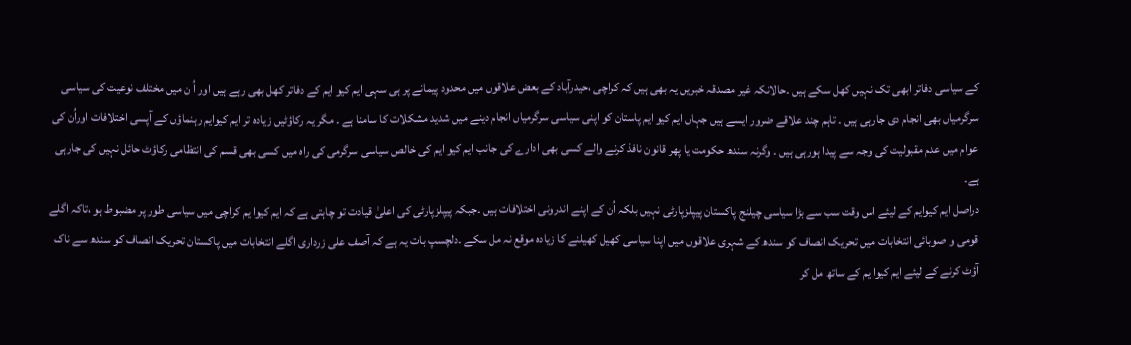کے سیاسی دفاتر ابھی تک نہیں کھل سکے ہیں ۔حالانکہ غیر مصدقہ خبریں یہ بھی ہیں کہ کراچی ،حیدرآباد کے بعض علاقوں میں محدود پیمانے پر ہی سہی ایم کیو ایم کے دفاتر کھل بھی رہے ہیں اور اُ ن میں مختلف نوعیت کی سیاسی سرگرمیاں بھی انجام دی جارہی ہیں ۔ تاہم چند علاقے ضرور ایسے ہیں جہاں ایم کیو ایم پاستان کو اپنی سیاسی سرگرمیاں انجام دینے میں شدید مشکلات کا سامنا ہے ۔ مگر یہ رکاؤٹیں زیادہ تر ایم کیوایم رہنماؤں کے آپسی اختلافات اوراُن کی عوام میں عدم مقبولیت کی وجہ سے پیدا ہورہی ہیں ۔ وگرنہ سندھ حکومت یا پھر قانون نافذ کرنے والے کسی بھی ادارے کی جانب ایم کیو ایم کی خالص سیاسی سرگرمی کی راہ میں کسی بھی قسم کی انتظامی رکاؤٹ حائل نہیں کی جارہی ہے۔
دراصل ایم کیوایم کے لیئے اس وقت سب سے بڑا سیاسی چیلنج پاکستان پیپلزپارٹی نہیں بلکہ اُن کے اپنے اندرونی اختلافات ہیں ۔جبکہ پیپلزپارٹی کی اعلیٰ قیادت تو چاہتی ہے کہ ایم کیوا یم کراچی میں سیاسی طور پر مضبوط ہو ،تاکہ اگلے قومی و صوبائی انتخابات میں تحریک انصاف کو سندھ کے شہری علاقوں میں اپنا سیاسی کھیل کھیلنے کا زیادہ موقع نہ مل سکے ۔دلچسپ بات یہ ہے کہ آصف علی زرداری اگلے انتخابات میں پاکستان تحریک انصاف کو سندھ سے ناک آؤٹ کرنے کے لیئے ایم کیوا یم کے ساتھ مل کر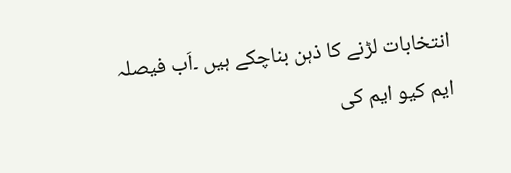انتخابات لڑنے کا ذہن بناچکے ہیں ۔اَب فیصلہ ایم کیو ایم کی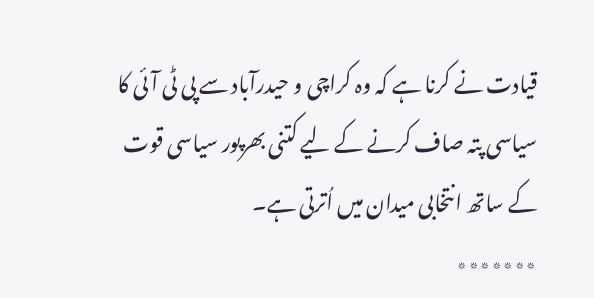قیادت نے کرنا ہے کہ وہ کراچی و حیدرآباد سے پی ٹی آئی کا سیاسی پتہ صاف کرنے کے لیے کتنی بھرپور سیاسی قوت کے ساتھ انتخابی میدان میں اُترتی ہے۔
٭٭٭٭٭٭٭